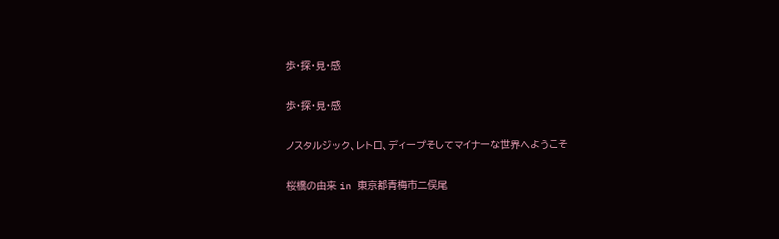歩・探・見・感

歩・探・見・感

ノスタルジック、レトロ、ディープそしてマイナーな世界へようこそ

桜橋の由来 in 東京都青梅市二俣尾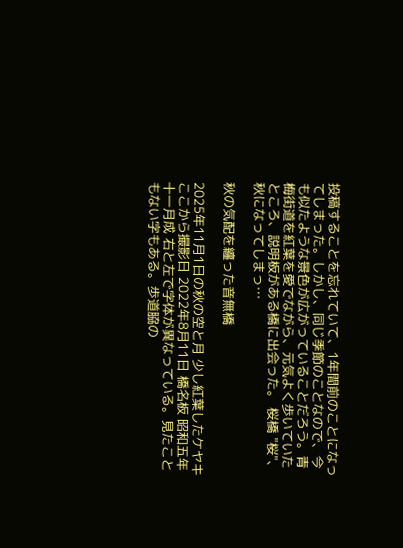投稿することを忘れていて、1年間前のことになってしまった。しかし、同じ季節のことなので、今も似たような景色が広がっていることだろう。青梅街道を紅葉を愛でながら、元気よく歩いていたところ、説明板がある橋に出会った。 桜橋 "桜"、秋になってしまっ…

秋の気配を纏った音無橋

2025年11月1日の秋の空と月 少し紅葉したケヤキ ここから撮影日 2022年8月11日 橋名板 昭和五年十一月成 右と左で字体が異なっている。見たこともない字もある。歩道脇の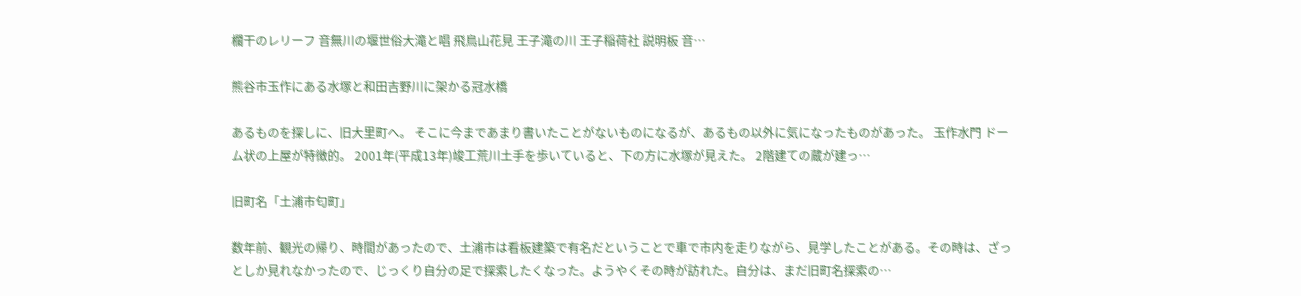欄干のレリーフ 音無川の堰世俗大滝と唱 飛鳥山花見 王子滝の川 王子稲荷社 説明板 音…

熊谷市玉作にある水塚と和田吉野川に架かる冠水橋

あるものを探しに、旧大里町へ。 そこに今まであまり書いたことがないものになるが、あるもの以外に気になったものがあった。 玉作水門 ドーム状の上屋が特徴的。 2001年(平成13年)竣工荒川土手を歩いていると、下の方に水塚が見えた。 2階建ての蔵が建っ…

旧町名「土浦市匂町」

数年前、観光の帰り、時間があったので、土浦市は看板建築で有名だということで車で市内を走りながら、見学したことがある。その時は、ざっとしか見れなかったので、じっくり自分の足で探索したくなった。ようやくその時が訪れた。自分は、まだ旧町名探索の…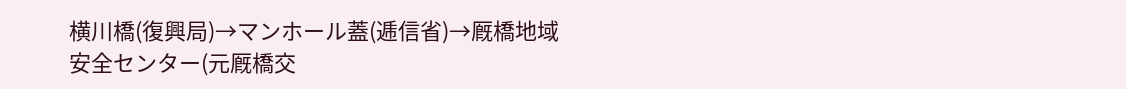横川橋(復興局)→マンホール蓋(逓信省)→厩橋地域安全センター(元厩橋交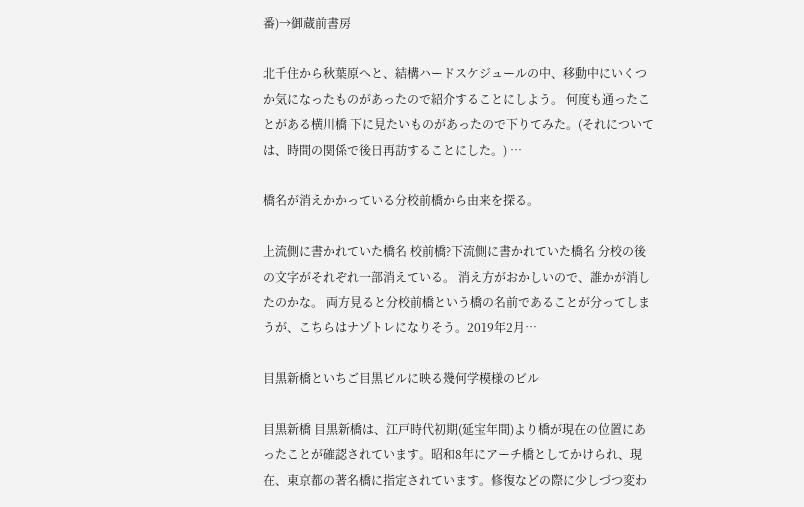番)→御蔵前書房

北千住から秋葉原へと、結構ハードスケジュールの中、移動中にいくつか気になったものがあったので紹介することにしよう。 何度も通ったことがある横川橋 下に見たいものがあったので下りてみた。(それについては、時間の関係で後日再訪することにした。) …

橋名が消えかかっている分校前橋から由来を探る。

上流側に書かれていた橋名 校前橋?下流側に書かれていた橋名 分校の後の文字がそれぞれ一部消えている。 消え方がおかしいので、誰かが消したのかな。 両方見ると分校前橋という橋の名前であることが分ってしまうが、こちらはナゾトレになりそう。2019年2月…

目黒新橋といちご目黒ビルに映る幾何学模様のビル

目黒新橋 目黒新橋は、江戸時代初期(延宝年間)より橋が現在の位置にあったことが確認されています。昭和8年にアーチ橋としてかけられ、現在、東京都の著名橋に指定されています。修復などの際に少しづつ変わ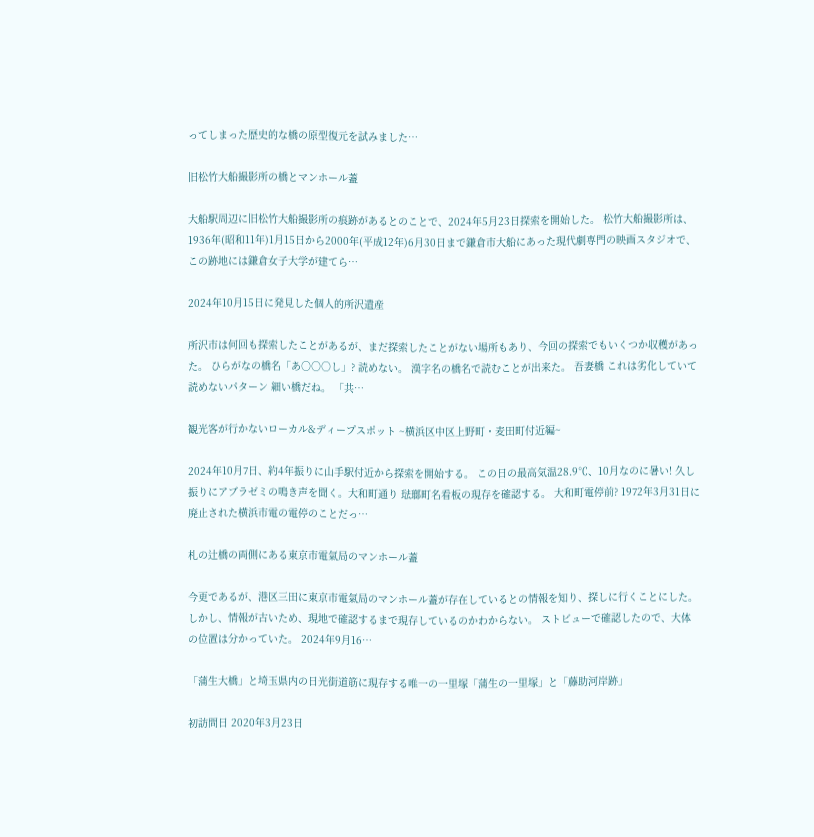ってしまった歴史的な橋の原型復元を試みました…

旧松竹大船撮影所の橋とマンホール蓋

大船駅周辺に旧松竹大船撮影所の痕跡があるとのことで、2024年5月23日探索を開始した。 松竹大船撮影所は、1936年(昭和11年)1月15日から2000年(平成12年)6月30日まで鎌倉市大船にあった現代劇専門の映画スタジオで、この跡地には鎌倉女子大学が建てら…

2024年10月15日に発見した個人的所沢遺産

所沢市は何回も探索したことがあるが、まだ探索したことがない場所もあり、今回の探索でもいくつか収穫があった。 ひらがなの橋名「あ○○○し」? 読めない。 漢字名の橋名で読むことが出来た。 吾妻橋 これは劣化していて読めないパターン 細い橋だね。 「共…

観光客が行かないローカル&ディープスポット ~横浜区中区上野町・麦田町付近編~

2024年10月7日、約4年振りに山手駅付近から探索を開始する。 この日の最高気温28.9℃、10月なのに暑い! 久し振りにアブラゼミの鳴き声を聞く。大和町通り 琺瑯町名看板の現存を確認する。 大和町電停前? 1972年3月31日に廃止された横浜市電の電停のことだっ…

札の辻橋の両側にある東京市電氣局のマンホール蓋

今更であるが、港区三田に東京市電氣局のマンホール蓋が存在しているとの情報を知り、探しに行くことにした。 しかし、情報が古いため、現地で確認するまで現存しているのかわからない。 ストビューで確認したので、大体の位置は分かっていた。 2024年9月16…

「蒲生大橋」と埼玉県内の日光街道筋に現存する唯一の一里塚「蒲生の一里塚」と「藤助河岸跡」

初訪問日 2020年3月23日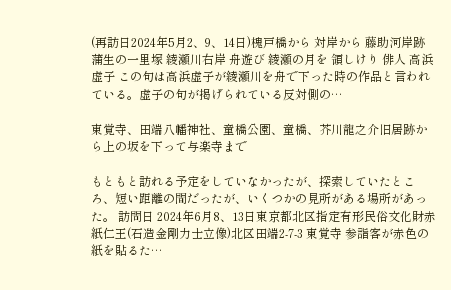(再訪日2024年5月2、9、14日)槐戸橋から 対岸から 藤助河岸跡 蒲生の一里塚 綾瀬川右岸 舟遊び 綾瀬の月を 領しけり 俳人 高浜虚子 この句は高浜虚子が綾瀬川を舟で下った時の作品と言われている。虚子の句が掲げられている反対側の…

東覚寺、田端八幡神社、童橋公園、童橋、芥川龍之介旧居跡から上の坂を下って与楽寺まで

もともと訪れる予定をしていなかったが、探索していたところ、短い距離の間だったが、いくつかの見所がある場所があった。 訪問日 2024年6月8、13日東京都北区指定有形民俗文化財赤紙仁王(石造金剛力士立像)北区田端2-7-3 東覚寺 参詣客が赤色の紙を貼るた…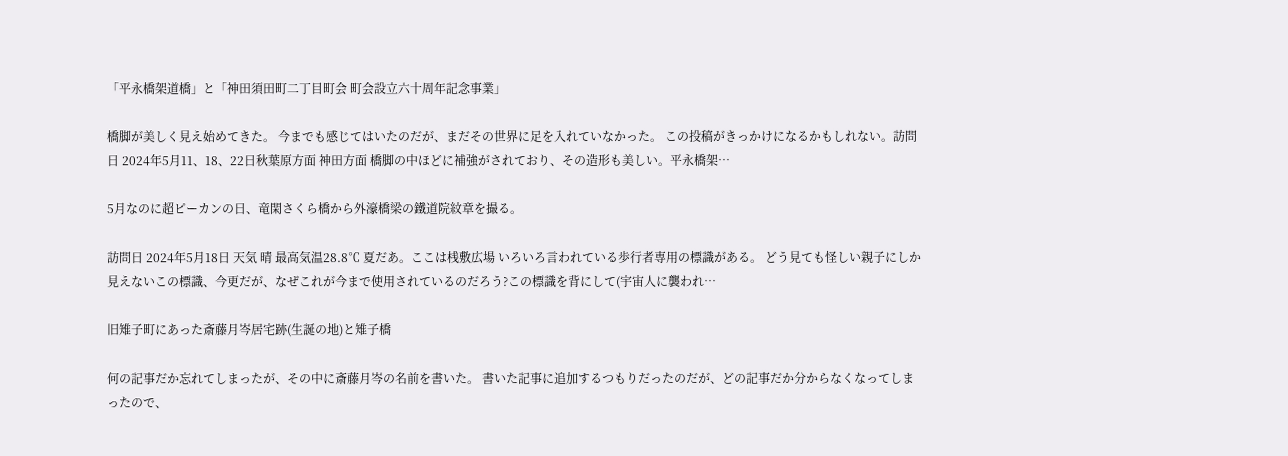「平永橋架道橋」と「神田須田町二丁目町会 町会設立六十周年記念事業」

橋脚が美しく見え始めてきた。 今までも感じてはいたのだが、まだその世界に足を入れていなかった。 この投稿がきっかけになるかもしれない。訪問日 2024年5月11、18、22日秋葉原方面 神田方面 橋脚の中ほどに補強がされており、その造形も美しい。平永橋架…

5月なのに超ピーカンの日、竜閑さくら橋から外濠橋梁の鐵道院紋章を撮る。

訪問日 2024年5月18日 天気 晴 最高気温28.8℃ 夏だあ。ここは桟敷広場 いろいろ言われている歩行者専用の標識がある。 どう見ても怪しい親子にしか見えないこの標識、今更だが、なぜこれが今まで使用されているのだろう?この標識を背にして(宇宙人に襲われ…

旧雉子町にあった斎藤月岑居宅跡(生誕の地)と雉子橋

何の記事だか忘れてしまったが、その中に斎藤月岑の名前を書いた。 書いた記事に追加するつもりだったのだが、どの記事だか分からなくなってしまったので、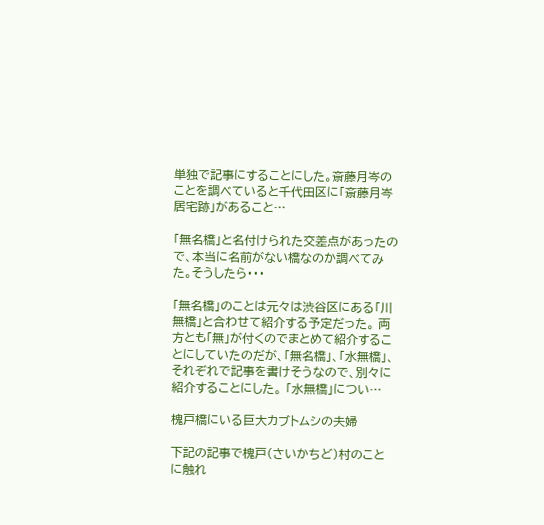単独で記事にすることにした。斎藤月岑のことを調べていると千代田区に「斎藤月岑居宅跡」があること…

「無名橋」と名付けられた交差点があったので、本当に名前がない橋なのか調べてみた。そうしたら・・・

「無名橋」のことは元々は渋谷区にある「川無橋」と合わせて紹介する予定だった。 両方とも「無」が付くのでまとめて紹介することにしていたのだが、「無名橋」、「水無橋」、それぞれで記事を書けそうなので、別々に紹介することにした。 「水無橋」につい…

槐戸橋にいる巨大カブトムシの夫婦

下記の記事で槐戸(さいかちど)村のことに触れ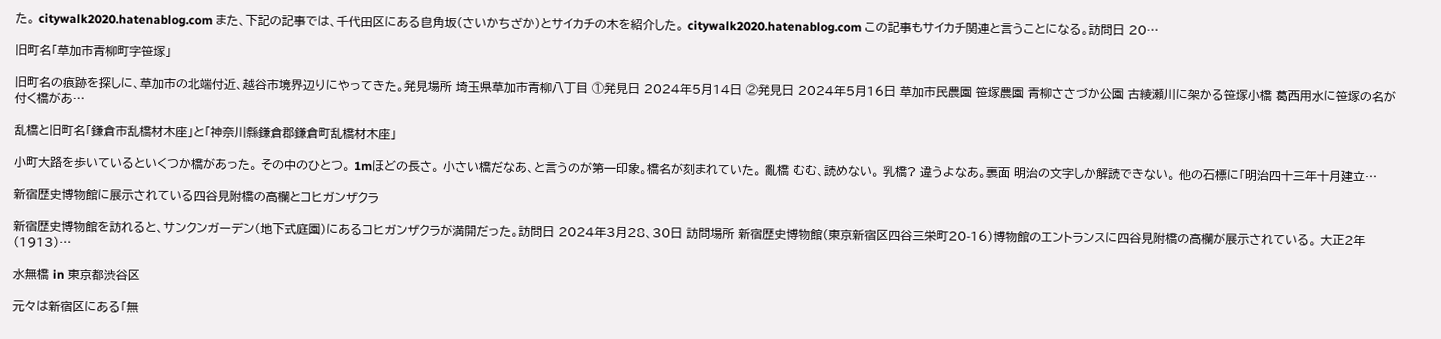た。 citywalk2020.hatenablog.com また、下記の記事では、千代田区にある皀角坂(さいかちざか)とサイカチの木を紹介した。 citywalk2020.hatenablog.com この記事もサイカチ関連と言うことになる。訪問日 20…

旧町名「草加市青柳町字笹塚」

旧町名の痕跡を探しに、草加市の北端付近、越谷市境界辺りにやってきた。発見場所 埼玉県草加市青柳八丁目 ①発見日 2024年5月14日 ②発見日 2024年5月16日 草加市民農園 笹塚農園 青柳ささづか公園 古綾瀬川に架かる笹塚小橋 葛西用水に笹塚の名が付く橋があ…

乱橋と旧町名「鎌倉市乱橋材木座」と「神奈川縣鎌倉郡鎌倉町乱橋材木座」

小町大路を歩いているといくつか橋があった。 その中のひとつ。 1mほどの長さ。 小さい橋だなあ、と言うのが第一印象。橋名が刻まれていた。 亂橋 むむ、読めない。 乳橋? 違うよなあ。裏面 明治の文字しか解読できない。 他の石標に「明治四十三年十月建立…

新宿歴史博物館に展示されている四谷見附橋の高欄とコヒガンザクラ

新宿歴史博物館を訪れると、サンクンガーデン(地下式庭園)にあるコヒガンザクラが満開だった。訪問日 2024年3月28、30日 訪問場所 新宿歴史博物館(東京新宿区四谷三栄町20-16)博物館のエントランスに四谷見附橋の高欄が展示されている。 大正2年(1913)…

水無橋 in 東京都渋谷区

元々は新宿区にある「無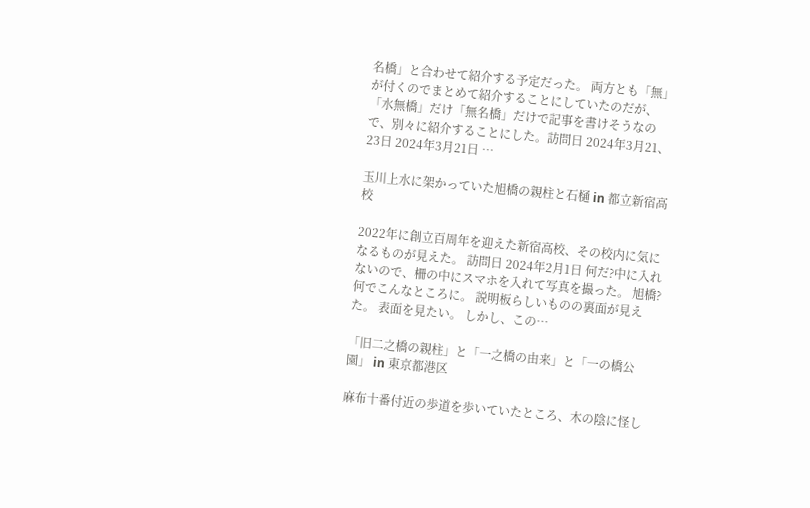名橋」と合わせて紹介する予定だった。 両方とも「無」が付くのでまとめて紹介することにしていたのだが、「水無橋」だけ「無名橋」だけで記事を書けそうなので、別々に紹介することにした。訪問日 2024年3月21、23日 2024年3月21日 …

玉川上水に架かっていた旭橋の親柱と石樋 in 都立新宿高校

2022年に創立百周年を迎えた新宿高校、その校内に気になるものが見えた。 訪問日 2024年2月1日 何だ?中に入れないので、柵の中にスマホを入れて写真を撮った。 旭橋? 何でこんなところに。 説明板らしいものの裏面が見えた。 表面を見たい。 しかし、この…

「旧二之橋の親柱」と「一之橋の由来」と「一の橋公園」 in 東京都港区

麻布十番付近の歩道を歩いていたところ、木の陰に怪し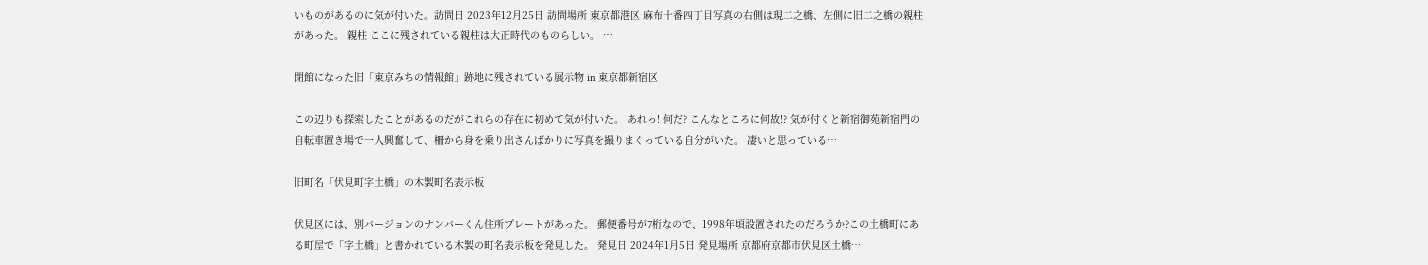いものがあるのに気が付いた。訪問日 2023年12月25日 訪問場所 東京都港区 麻布十番四丁目写真の右側は現二之橋、左側に旧二之橋の親柱があった。 親柱 ここに残されている親柱は大正時代のものらしい。 …

閉館になった旧「東京みちの情報館」跡地に残されている展示物 in 東京都新宿区

この辺りも探索したことがあるのだがこれらの存在に初めて気が付いた。 あれっ! 何だ? こんなところに何故!? 気が付くと新宿御苑新宿門の自転車置き場で一人興奮して、柵から身を乗り出さんばかりに写真を撮りまくっている自分がいた。 凄いと思っている…

旧町名「伏見町字土橋」の木製町名表示板

伏見区には、別バージョンのナンバーくん住所プレートがあった。 郵便番号が7桁なので、1998年頃設置されたのだろうか?この土橋町にある町屋で「字土橋」と書かれている木製の町名表示板を発見した。 発見日 2024年1月5日 発見場所 京都府京都市伏見区土橋…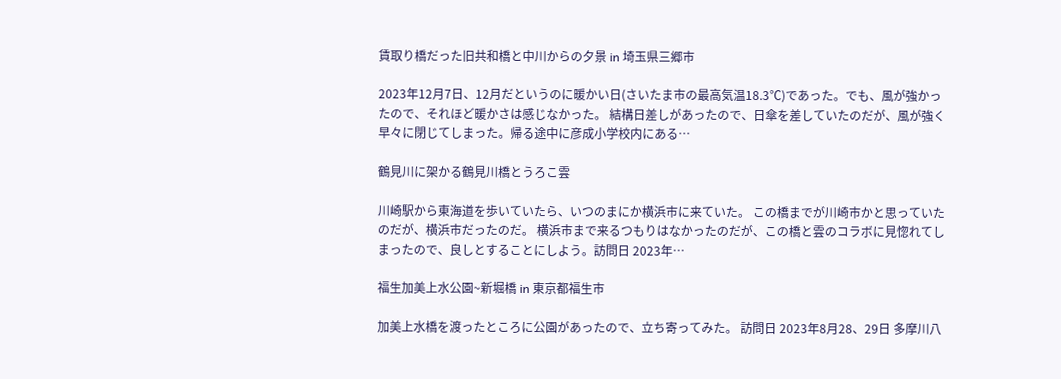賃取り橋だった旧共和橋と中川からの夕景 in 埼玉県三郷市

2023年12月7日、12月だというのに暖かい日(さいたま市の最高気温18.3℃)であった。でも、風が強かったので、それほど暖かさは感じなかった。 結構日差しがあったので、日傘を差していたのだが、風が強く早々に閉じてしまった。帰る途中に彦成小学校内にある…

鶴見川に架かる鶴見川橋とうろこ雲

川崎駅から東海道を歩いていたら、いつのまにか横浜市に来ていた。 この橋までが川崎市かと思っていたのだが、横浜市だったのだ。 横浜市まで来るつもりはなかったのだが、この橋と雲のコラボに見惚れてしまったので、良しとすることにしよう。訪問日 2023年…

福生加美上水公園~新堀橋 in 東京都福生市

加美上水橋を渡ったところに公園があったので、立ち寄ってみた。 訪問日 2023年8月28、29日 多摩川八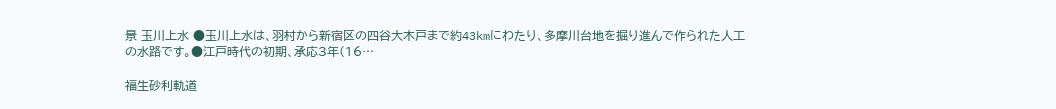景 玉川上水 ●玉川上水は、羽村から新宿区の四谷大木戸まで約43kmにわたり、多摩川台地を掘り進んで作られた人工の水路です。●江戸時代の初期、承応3年(16…

福生砂利軌道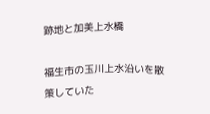跡地と加美上水橋

福生市の玉川上水沿いを散策していた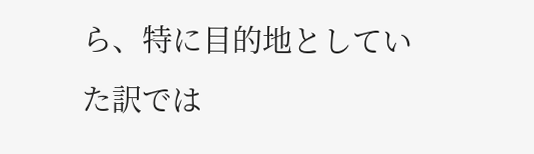ら、特に目的地としていた訳では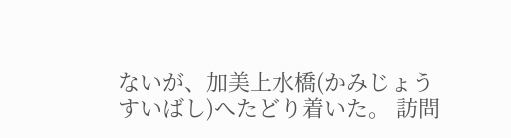ないが、加美上水橋(かみじょうすいばし)へたどり着いた。 訪問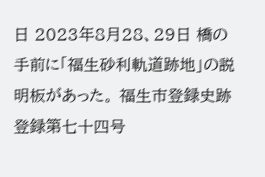日 2023年8月28、29日 橋の手前に「福生砂利軌道跡地」の説明板があった。 福生市登録史跡 登録第七十四号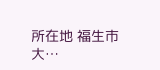所在地 福生市大…